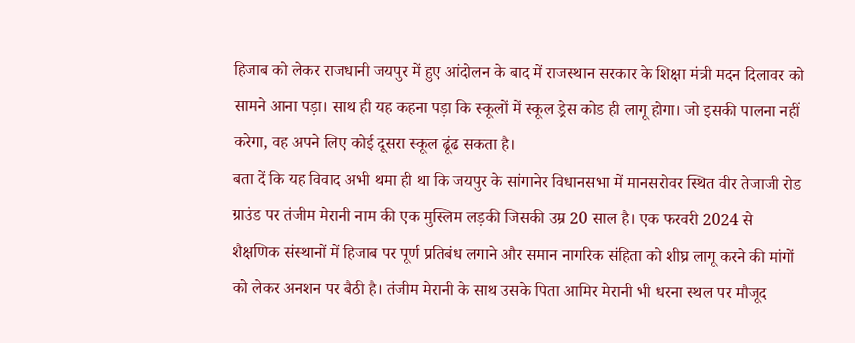हिजाब को लेकर राजधानी जयपुर में हुए आंदोलन के बाद में राजस्थान सरकार के शिक्षा मंत्री मदन दिलावर को सामने आना पड़ा। साथ ही यह कहना पड़ा कि स्कूलों में स्कूल ड्रेस कोड ही लागू होगा। जो इसकी पालना नहीं करेगा, वह अपने लिए कोई दूसरा स्कूल ढूंढ सकता है।
बता दें कि यह विवाद अभी थमा ही था कि जयपुर के सांगानेर विधानसभा में मानसरोवर स्थित वीर तेजाजी रोड ग्राउंड पर तंजीम मेरानी नाम की एक मुस्लिम लड़की जिसकी उम्र 20 साल है। एक फरवरी 2024 से शैक्षणिक संस्थानों में हिजाब पर पूर्ण प्रतिबंध लगाने और समान नागरिक संहिता को शीघ्र लागू करने की मांगों को लेकर अनशन पर बैठी है। तंजीम मेरानी के साथ उसके पिता आमिर मेरानी भी धरना स्थल पर मौजूद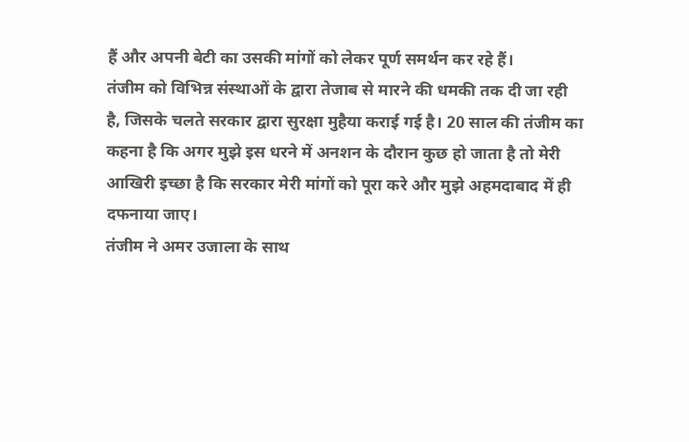हैं और अपनी बेटी का उसकी मांगों को लेकर पूर्ण समर्थन कर रहे हैं।
तंजीम को विभिन्न संस्थाओं के द्वारा तेजाब से मारने की धमकी तक दी जा रही है, जिसके चलते सरकार द्वारा सुरक्षा मुहैया कराई गई है। 20 साल की तंजीम का कहना है कि अगर मुझे इस धरने में अनशन के दौरान कुछ हो जाता है तो मेरी आखिरी इच्छा है कि सरकार मेरी मांगों को पूरा करे और मुझे अहमदाबाद में ही दफनाया जाए।
तंजीम ने अमर उजाला के साथ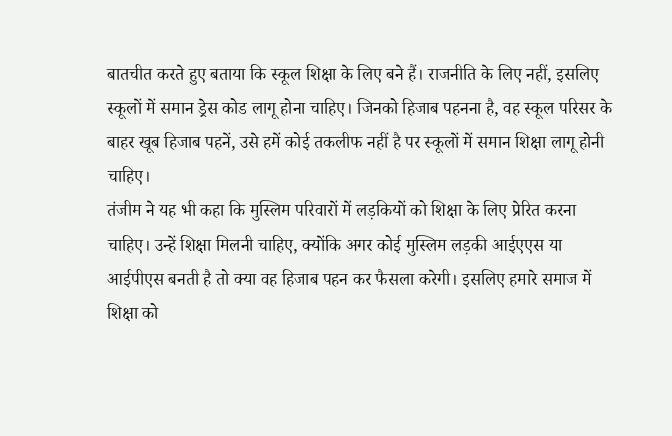बातचीत करते हुए बताया कि स्कूल शिक्षा के लिए बने हैं। राजनीति के लिए नहीं, इसलिए स्कूलों में समान ड्रेस कोड लागू होना चाहिए। जिनको हिजाब पहनना है, वह स्कूल परिसर के बाहर खूब हिजाब पहनें, उसे हमें कोई तकलीफ नहीं है पर स्कूलों में समान शिक्षा लागू होनी चाहिए।
तंजीम ने यह भी कहा कि मुस्लिम परिवारों में लड़कियों को शिक्षा के लिए प्रेरित करना चाहिए। उन्हें शिक्षा मिलनी चाहिए, क्योंकि अगर कोई मुस्लिम लड़की आईएएस या आईपीएस बनती है तो क्या वह हिजाब पहन कर फैसला करेगी। इसलिए हमारे समाज में शिक्षा को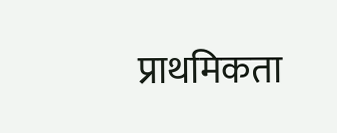प्राथमिकता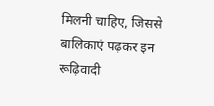मिलनी चाहिए, जिससे बालिकाएं पढ़कर इन रूढ़िवादी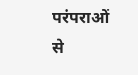परंपराओं से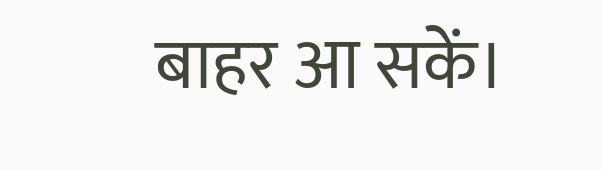बाहर आ सकें।